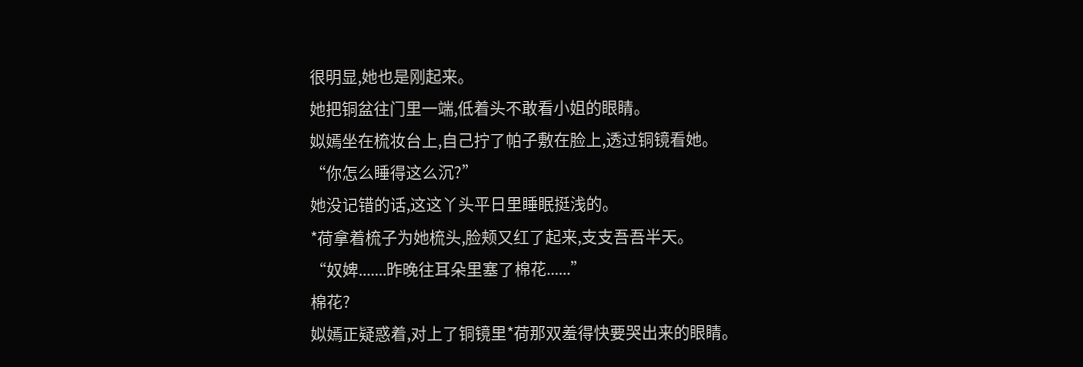很明显,她也是刚起来。
她把铜盆往门里一端,低着头不敢看小姐的眼睛。
姒嫣坐在梳妆台上,自己拧了帕子敷在脸上,透过铜镜看她。
“你怎么睡得这么沉?”
她没记错的话,这这丫头平日里睡眠挺浅的。
*荷拿着梳子为她梳头,脸颊又红了起来,支支吾吾半天。
“奴婢.......昨晚往耳朵里塞了棉花......”
棉花?
姒嫣正疑惑着,对上了铜镜里*荷那双羞得快要哭出来的眼睛。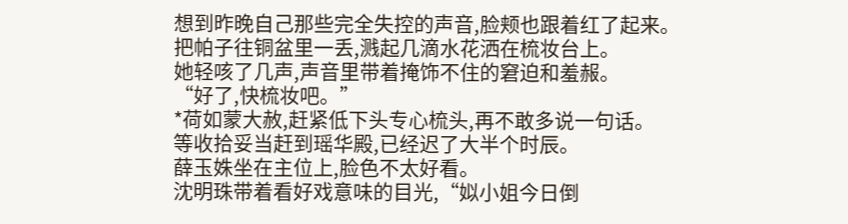想到昨晚自己那些完全失控的声音,脸颊也跟着红了起来。
把帕子往铜盆里一丢,溅起几滴水花洒在梳妆台上。
她轻咳了几声,声音里带着掩饰不住的窘迫和羞赧。
“好了,快梳妆吧。”
*荷如蒙大赦,赶紧低下头专心梳头,再不敢多说一句话。
等收拾妥当赶到瑶华殿,已经迟了大半个时辰。
薛玉姝坐在主位上,脸色不太好看。
沈明珠带着看好戏意味的目光,“姒小姐今日倒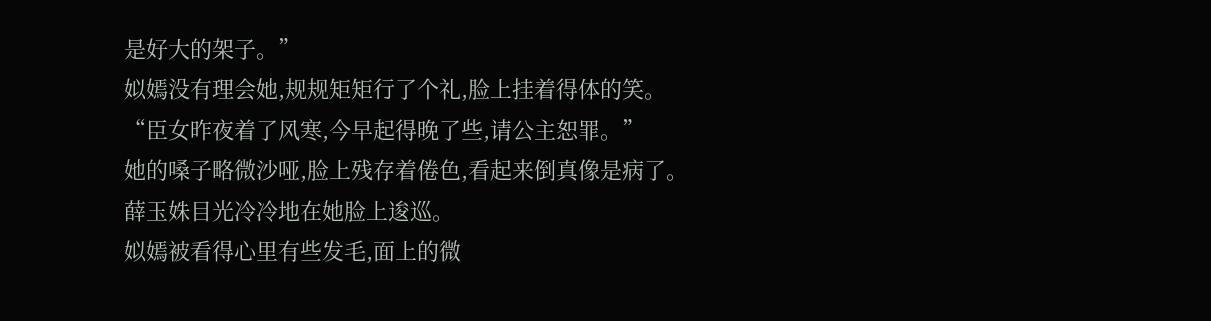是好大的架子。”
姒嫣没有理会她,规规矩矩行了个礼,脸上挂着得体的笑。
“臣女昨夜着了风寒,今早起得晚了些,请公主恕罪。”
她的嗓子略微沙哑,脸上残存着倦色,看起来倒真像是病了。
薛玉姝目光冷冷地在她脸上逡巡。
姒嫣被看得心里有些发毛,面上的微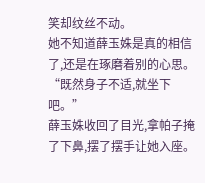笑却纹丝不动。
她不知道薛玉姝是真的相信了,还是在琢磨着别的心思。
“既然身子不适,就坐下吧。”
薛玉姝收回了目光,拿帕子掩了下鼻,摆了摆手让她入座。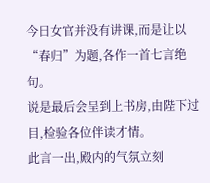今日女官并没有讲课,而是让以“春归”为题,各作一首七言绝句。
说是最后会呈到上书房,由陛下过目,检验各位伴读才情。
此言一出,殿内的气氛立刻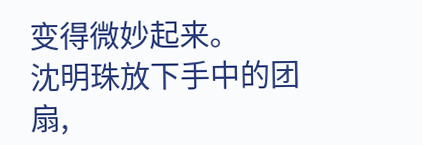变得微妙起来。
沈明珠放下手中的团扇,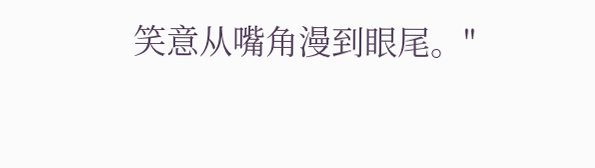笑意从嘴角漫到眼尾。"